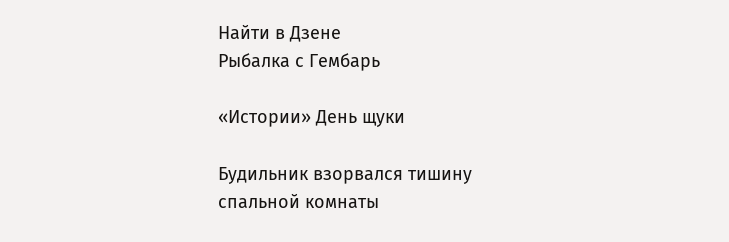Найти в Дзене
Рыбалка с Гембарь

«Истории» День щуки

Будильник взорвался тишину спальной комнаты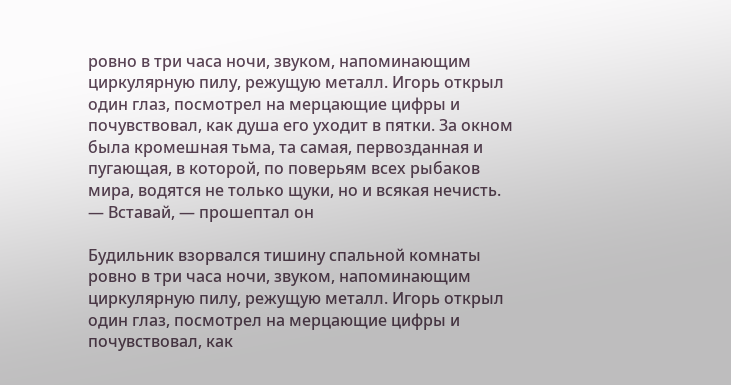ровно в три часа ночи, звуком, напоминающим циркулярную пилу, режущую металл. Игорь открыл один глаз, посмотрел на мерцающие цифры и почувствовал, как душа его уходит в пятки. За окном была кромешная тьма, та самая, первозданная и пугающая, в которой, по поверьям всех рыбаков мира, водятся не только щуки, но и всякая нечисть.
— Вставай, — прошептал он

Будильник взорвался тишину спальной комнаты ровно в три часа ночи, звуком, напоминающим циркулярную пилу, режущую металл. Игорь открыл один глаз, посмотрел на мерцающие цифры и почувствовал, как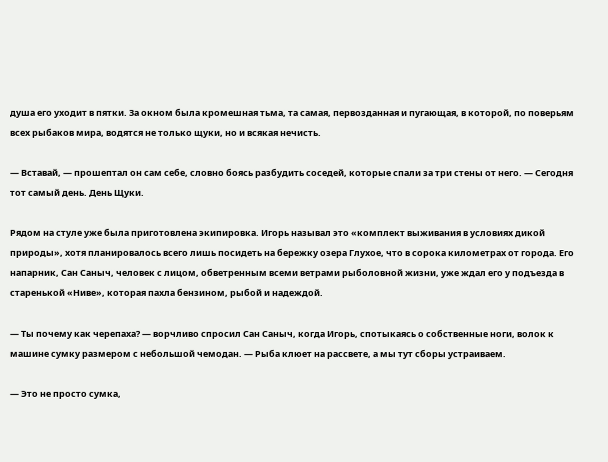душа его уходит в пятки. За окном была кромешная тьма, та самая, первозданная и пугающая, в которой, по поверьям всех рыбаков мира, водятся не только щуки, но и всякая нечисть.

— Вставай, — прошептал он сам себе, словно боясь разбудить соседей, которые спали за три стены от него. — Сегодня тот самый день. День Щуки.

Рядом на стуле уже была приготовлена экипировка. Игорь называл это «комплект выживания в условиях дикой природы», хотя планировалось всего лишь посидеть на бережку озера Глухое, что в сорока километрах от города. Его напарник, Сан Саныч, человек с лицом, обветренным всеми ветрами рыболовной жизни, уже ждал его у подъезда в старенькой «Ниве», которая пахла бензином, рыбой и надеждой.

— Ты почему как черепаха? — ворчливо спросил Сан Саныч, когда Игорь, спотыкаясь о собственные ноги, волок к машине сумку размером с небольшой чемодан. — Рыба клюет на рассвете, а мы тут сборы устраиваем.

— Это не просто сумка,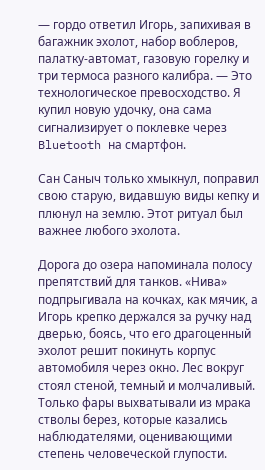— гордо ответил Игорь, запихивая в багажник эхолот, набор воблеров, палатку-автомат, газовую горелку и три термоса разного калибра. — Это технологическое превосходство. Я купил новую удочку, она сама сигнализирует о поклевке через Bluetooth на смартфон.

Сан Саныч только хмыкнул, поправил свою старую, видавшую виды кепку и плюнул на землю. Этот ритуал был важнее любого эхолота.

Дорога до озера напоминала полосу препятствий для танков. «Нива» подпрыгивала на кочках, как мячик, а Игорь крепко держался за ручку над дверью, боясь, что его драгоценный эхолот решит покинуть корпус автомобиля через окно. Лес вокруг стоял стеной, темный и молчаливый. Только фары выхватывали из мрака стволы берез, которые казались наблюдателями, оценивающими степень человеческой глупости.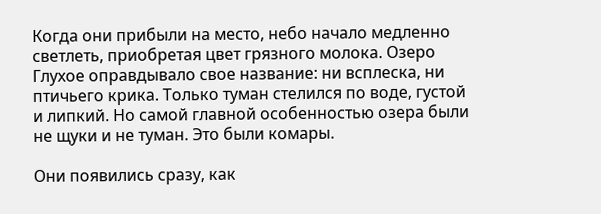Когда они прибыли на место, небо начало медленно светлеть, приобретая цвет грязного молока. Озеро Глухое оправдывало свое название: ни всплеска, ни птичьего крика. Только туман стелился по воде, густой и липкий. Но самой главной особенностью озера были не щуки и не туман. Это были комары.

Они появились сразу, как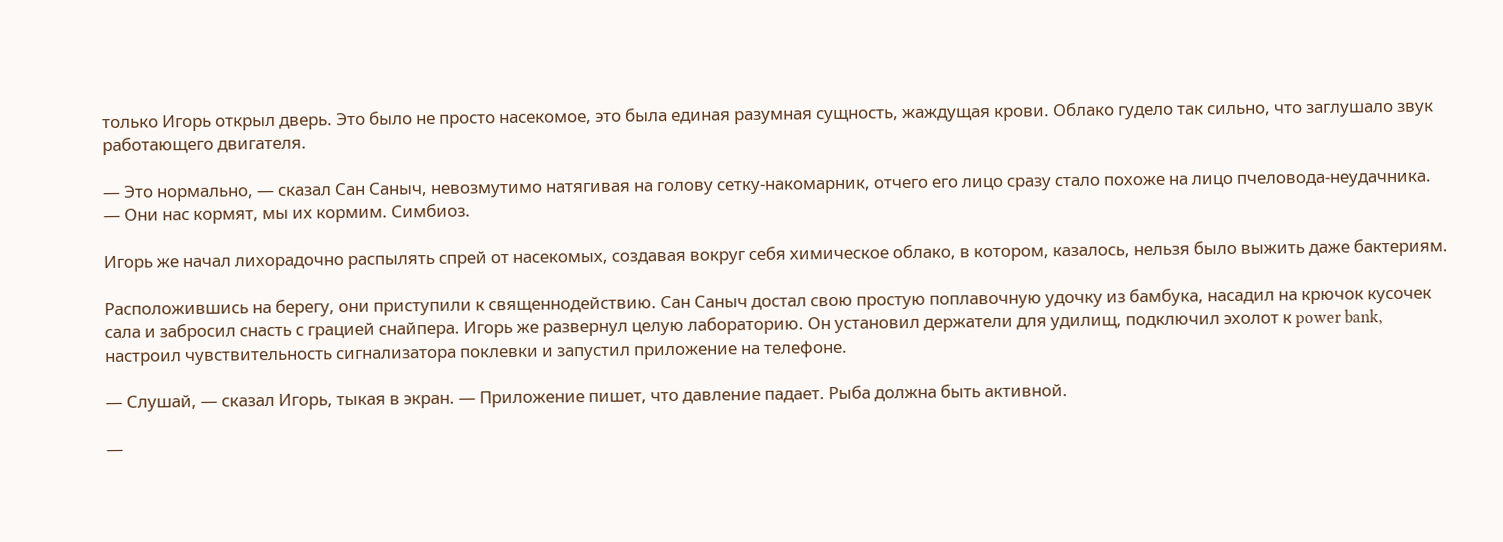только Игорь открыл дверь. Это было не просто насекомое, это была единая разумная сущность, жаждущая крови. Облако гудело так сильно, что заглушало звук работающего двигателя.

— Это нормально, — сказал Сан Саныч, невозмутимо натягивая на голову сетку-накомарник, отчего его лицо сразу стало похоже на лицо пчеловода-неудачника. — Они нас кормят, мы их кормим. Симбиоз.

Игорь же начал лихорадочно распылять спрей от насекомых, создавая вокруг себя химическое облако, в котором, казалось, нельзя было выжить даже бактериям.

Расположившись на берегу, они приступили к священнодействию. Сан Саныч достал свою простую поплавочную удочку из бамбука, насадил на крючок кусочек сала и забросил снасть с грацией снайпера. Игорь же развернул целую лабораторию. Он установил держатели для удилищ, подключил эхолот к power bank, настроил чувствительность сигнализатора поклевки и запустил приложение на телефоне.

— Слушай, — сказал Игорь, тыкая в экран. — Приложение пишет, что давление падает. Рыба должна быть активной.

—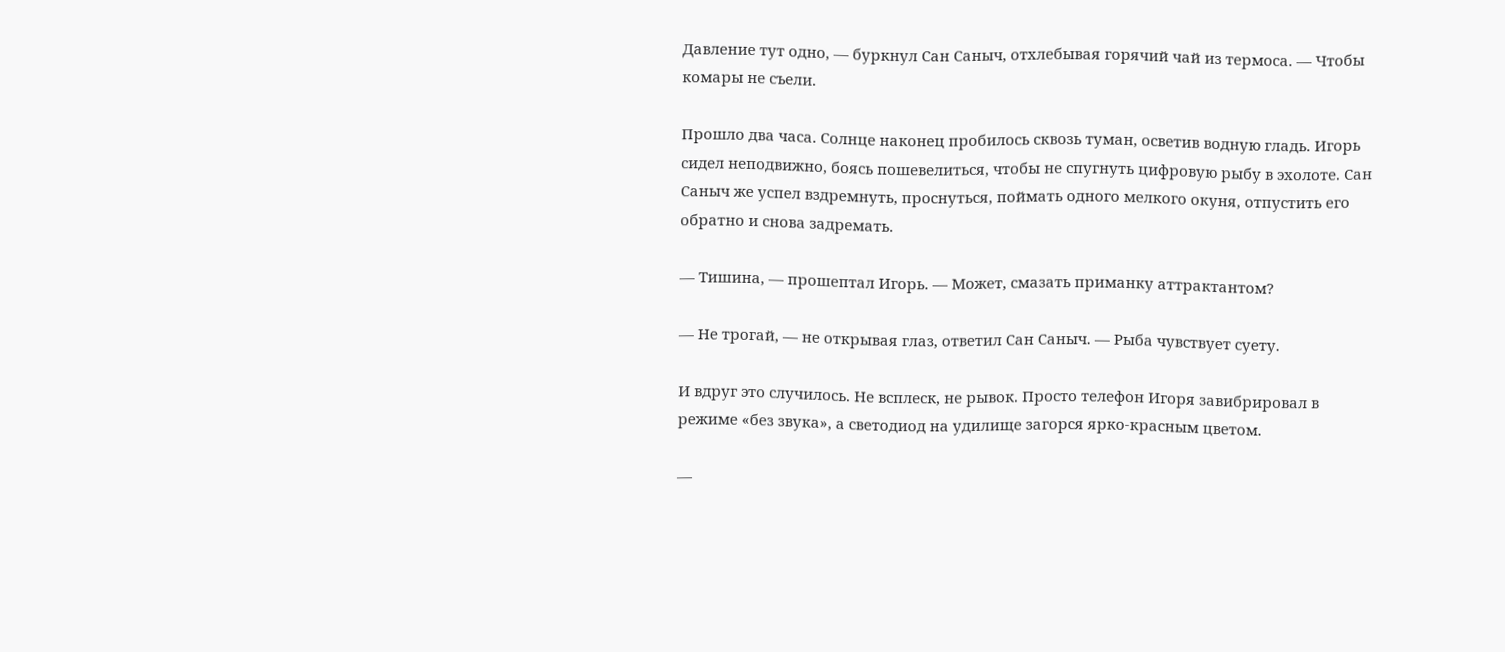Давление тут одно, — буркнул Сан Саныч, отхлебывая горячий чай из термоса. — Чтобы комары не съели.

Прошло два часа. Солнце наконец пробилось сквозь туман, осветив водную гладь. Игорь сидел неподвижно, боясь пошевелиться, чтобы не спугнуть цифровую рыбу в эхолоте. Сан Саныч же успел вздремнуть, проснуться, поймать одного мелкого окуня, отпустить его обратно и снова задремать.

— Тишина, — прошептал Игорь. — Может, смазать приманку аттрактантом?

— Не трогай, — не открывая глаз, ответил Сан Саныч. — Рыба чувствует суету.

И вдруг это случилось. Не всплеск, не рывок. Просто телефон Игоря завибрировал в режиме «без звука», а светодиод на удилище загорся ярко-красным цветом.

—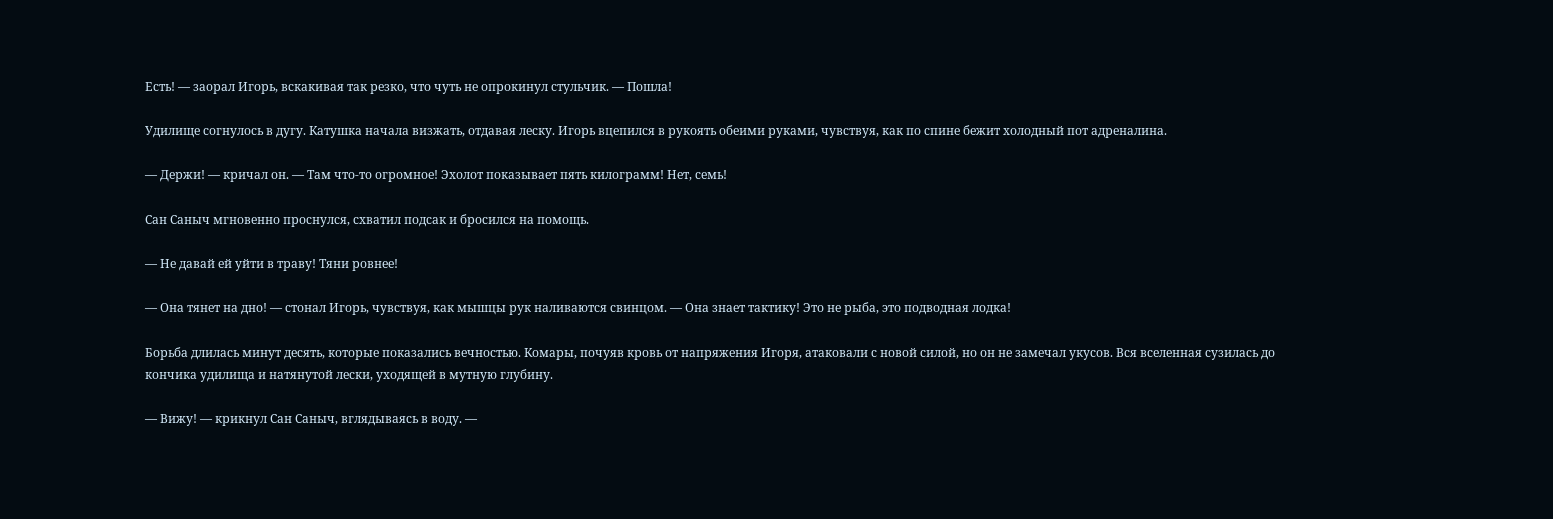Есть! — заорал Игорь, вскакивая так резко, что чуть не опрокинул стульчик. — Пошла!

Удилище согнулось в дугу. Катушка начала визжать, отдавая леску. Игорь вцепился в рукоять обеими руками, чувствуя, как по спине бежит холодный пот адреналина.

— Держи! — кричал он. — Там что-то огромное! Эхолот показывает пять килограмм! Нет, семь!

Сан Саныч мгновенно проснулся, схватил подсак и бросился на помощь.

— Не давай ей уйти в траву! Тяни ровнее!

— Она тянет на дно! — стонал Игорь, чувствуя, как мышцы рук наливаются свинцом. — Она знает тактику! Это не рыба, это подводная лодка!

Борьба длилась минут десять, которые показались вечностью. Комары, почуяв кровь от напряжения Игоря, атаковали с новой силой, но он не замечал укусов. Вся вселенная сузилась до кончика удилища и натянутой лески, уходящей в мутную глубину.

— Вижу! — крикнул Сан Саныч, вглядываясь в воду. —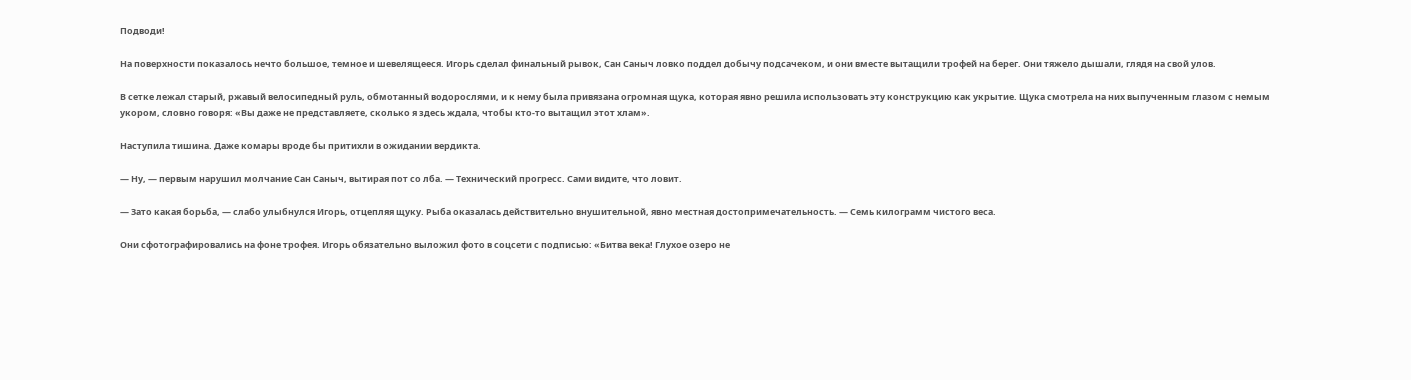Подводи!

На поверхности показалось нечто большое, темное и шевелящееся. Игорь сделал финальный рывок, Сан Саныч ловко поддел добычу подсачеком, и они вместе вытащили трофей на берег. Они тяжело дышали, глядя на свой улов.

В сетке лежал старый, ржавый велосипедный руль, обмотанный водорослями, и к нему была привязана огромная щука, которая явно решила использовать эту конструкцию как укрытие. Щука смотрела на них выпученным глазом с немым укором, словно говоря: «Вы даже не представляете, сколько я здесь ждала, чтобы кто-то вытащил этот хлам».

Наступила тишина. Даже комары вроде бы притихли в ожидании вердикта.

— Ну, — первым нарушил молчание Сан Саныч, вытирая пот со лба. — Технический прогресс. Сами видите, что ловит.

— Зато какая борьба, — слабо улыбнулся Игорь, отцепляя щуку. Рыба оказалась действительно внушительной, явно местная достопримечательность. — Семь килограмм чистого веса.

Они сфотографировались на фоне трофея. Игорь обязательно выложил фото в соцсети с подписью: «Битва века! Глухое озеро не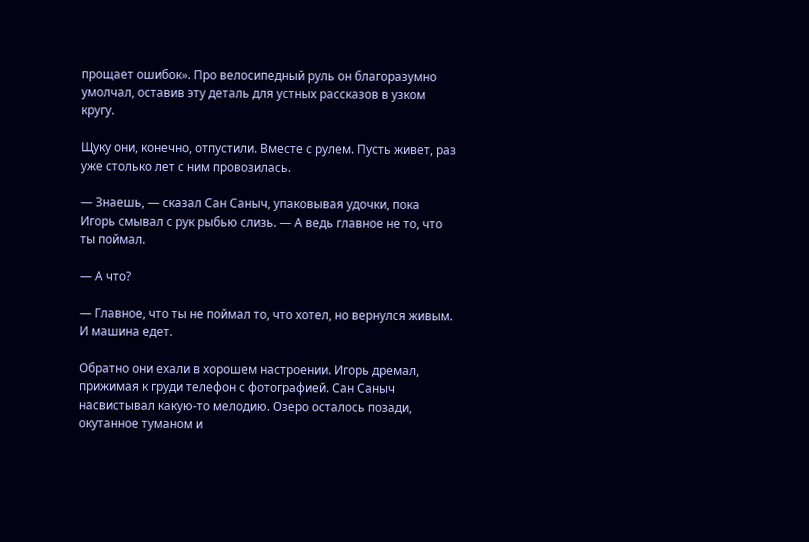прощает ошибок». Про велосипедный руль он благоразумно умолчал, оставив эту деталь для устных рассказов в узком кругу.

Щуку они, конечно, отпустили. Вместе с рулем. Пусть живет, раз уже столько лет с ним провозилась.

— Знаешь, — сказал Сан Саныч, упаковывая удочки, пока Игорь смывал с рук рыбью слизь. — А ведь главное не то, что ты поймал.

— А что?

— Главное, что ты не поймал то, что хотел, но вернулся живым. И машина едет.

Обратно они ехали в хорошем настроении. Игорь дремал, прижимая к груди телефон с фотографией. Сан Саныч насвистывал какую-то мелодию. Озеро осталось позади, окутанное туманом и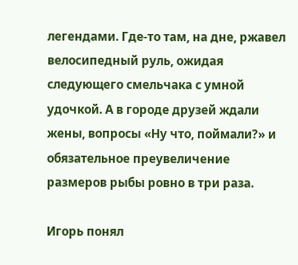легендами. Где-то там, на дне, ржавел велосипедный руль, ожидая следующего смельчака с умной удочкой. А в городе друзей ждали жены, вопросы «Ну что, поймали?» и обязательное преувеличение размеров рыбы ровно в три раза.

Игорь понял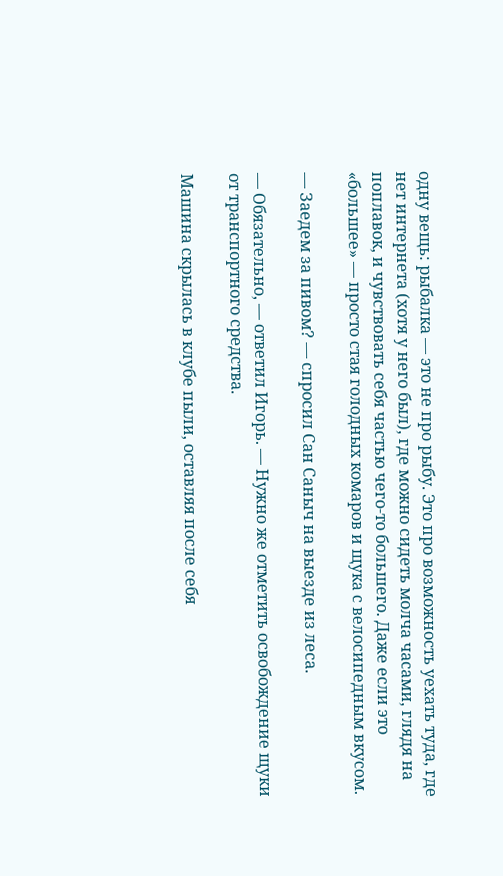одну вещь: рыбалка — это не про рыбу. Это про возможность уехать туда, где нет интернета (хотя у него был), где можно сидеть молча часами, глядя на поплавок, и чувствовать себя частью чего-то большего. Даже если это «большее» — просто стая голодных комаров и щука с велосипедным вкусом.

— Заедем за пивом? — спросил Сан Саныч на выезде из леса.

— Обязательно, — ответил Игорь. — Нужно же отметить освобождение щуки от транспортного средства.

Машина скрылась в клубе пыли, оставляя после себя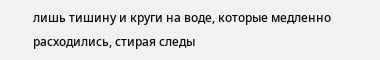лишь тишину и круги на воде, которые медленно расходились, стирая следы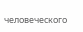человеческого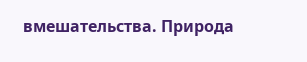вмешательства. Природа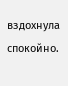вздохнула спокойно.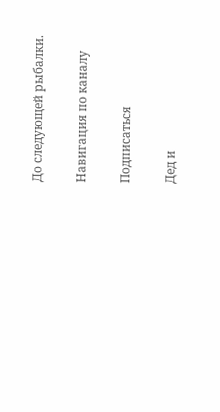До следующей рыбалки.

Навигация по каналу

Подписаться

Дед и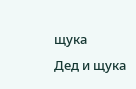щука
Дед и щука